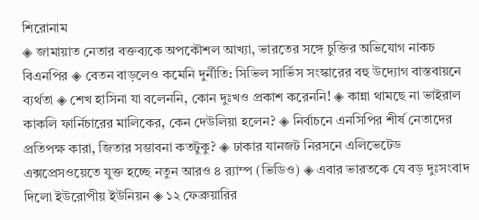শিরোনাম
◈ জামায়াত নেতার বক্তব্যকে অপকৌশল আখ্যা, ভারতের সঙ্গে চুক্তির অভিযোগ নাকচ বিএনপির ◈ বেতন বাড়লেও কমেনি দুর্নীতি: সিভিল সার্ভিস সংস্কারের বহু উদ্যোগ বাস্তবায়নে ব্যর্থতা ◈ শেখ হাসিনা যা বলেননি, কোন দুঃখও প্রকাশ করেননি! ◈ কান্না থামছে না ভাইরাল কাকলি ফার্নিচারের মালিকের, কেন দেউলিয়া হলেন? ◈ নির্বাচনে এনসিপির শীর্ষ নেতাদের প্রতিপক্ষ কারা, জিতার সম্ভাবনা কতটুকু? ◈ ঢাকার যানজট নিরসনে এলিভেটেড এক্সপ্রেসওয়েতে যুক্ত হচ্ছে নতুন আরও ৪ র‍্যাম্প (ভিডিও) ◈ এবার ভারতকে যে বড় দুঃসংবাদ দিলো ইউরোপীয় ইউনিয়ন ◈ ১২ ফেব্রুয়া‌রির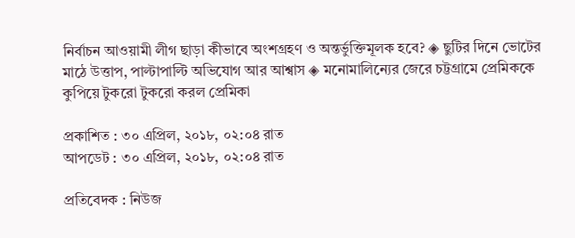নির্বাচন আওয়ামী লীগ ছাড়া কীভাবে অংশগ্রহণ ও অন্তর্ভুক্তিমূলক হবে? ◈ ছুটির দিনে ভোটের মাঠে উত্তাপ, পাল্টাপাল্টি অভিযোগ আর আশ্বাস ◈ মনোমালিন্যের জেরে চট্টগ্রামে প্রেমিককে কুপিয়ে টুকরো টুকরো করল প্রেমিকা

প্রকাশিত : ৩০ এপ্রিল, ২০১৮, ০২:০৪ রাত
আপডেট : ৩০ এপ্রিল, ২০১৮, ০২:০৪ রাত

প্রতিবেদক : নিউজ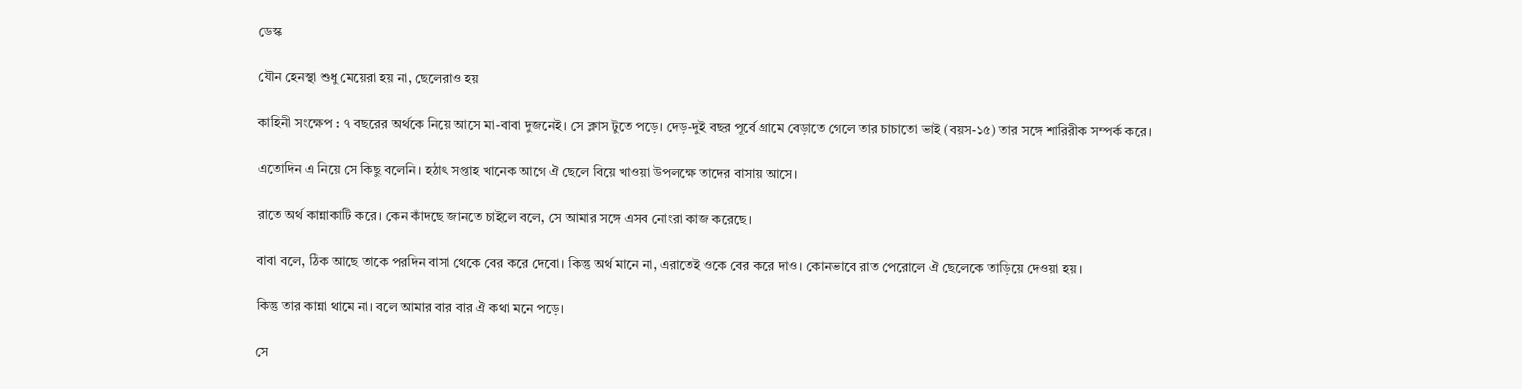ডেস্ক

যৌন হেনস্থা শুধু মেয়েরা হয় না, ছেলেরাও হয়

কাহিনী সংক্ষেপ : ৭ বছরের অর্থকে নিয়ে আসে মা-বাবা দুজনেই। সে ক্লাস টুতে পড়ে। দেড়-দুই বছর পূর্বে গ্রামে বেড়াতে গেলে তার চাচাতো ভাই (বয়স-১৫) তার সঙ্গে শারিরীক সম্পর্ক করে।

এতোদিন এ নিয়ে সে কিছু বলেনি। হঠাৎ সপ্তাহ খানেক আগে ঐ ছেলে বিয়ে খাওয়া উপলক্ষে তাদের বাসায় আসে।

রাতে অর্থ কান্নাকাটি করে। কেন কাঁদছে জানতে চাইলে বলে, সে আমার সঙ্গে এসব নোংরা কাজ করেছে।

বাবা বলে, ঠিক আছে তাকে পরদিন বাসা থেকে বের করে দেবো। কিন্তু অর্থ মানে না, এরাতেই ওকে বের করে দাও। কোনভাবে রাত পেরোলে ঐ ছেলেকে তাড়িয়ে দেওয়া হয়।

কিন্তু তার কান্না থামে না। বলে আমার বার বার ঐ কথা মনে পড়ে।

সে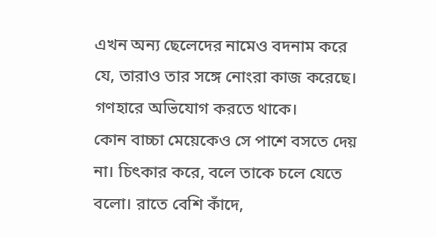এখন অন্য ছেলেদের নামেও বদনাম করে যে, তারাও তার সঙ্গে নোংরা কাজ করেছে। গণহারে অভিযোগ করতে থাকে।
কোন বাচ্চা মেয়েকেও সে পাশে বসতে দেয় না। চিৎকার করে, বলে তাকে চলে যেতে বলো। রাতে বেশি কাঁদে,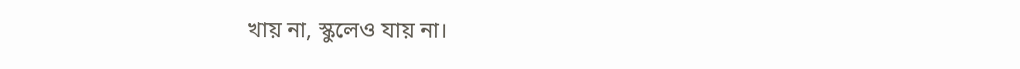খায় না, স্কুলেও যায় না।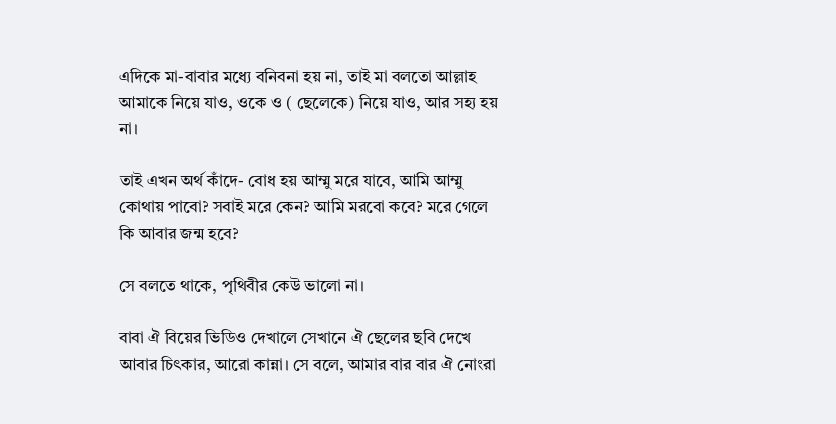এদিকে মা-বাবার মধ্যে বনিবনা হয় না, তাই মা বলতো আল্লাহ আমাকে নিয়ে যাও, ওকে ও ( ছেলেকে) নিয়ে যাও, আর সহ্য হয় না।

তাই এখন অর্থ কাঁদে- বোধ হয় আম্মু মরে যাবে, আমি আম্মু কোথায় পাবো? সবাই মরে কেন? আমি মরবো কবে? মরে গেলে কি আবার জন্ম হবে?

সে বলতে থাকে, পৃথিবীর কেউ ভালো না।

বাবা ঐ বিয়ের ভিডিও দেখালে সেখানে ঐ ছেলের ছবি দেখে আবার চিৎকার, আরো কান্না। সে বলে, আমার বার বার ঐ নোংরা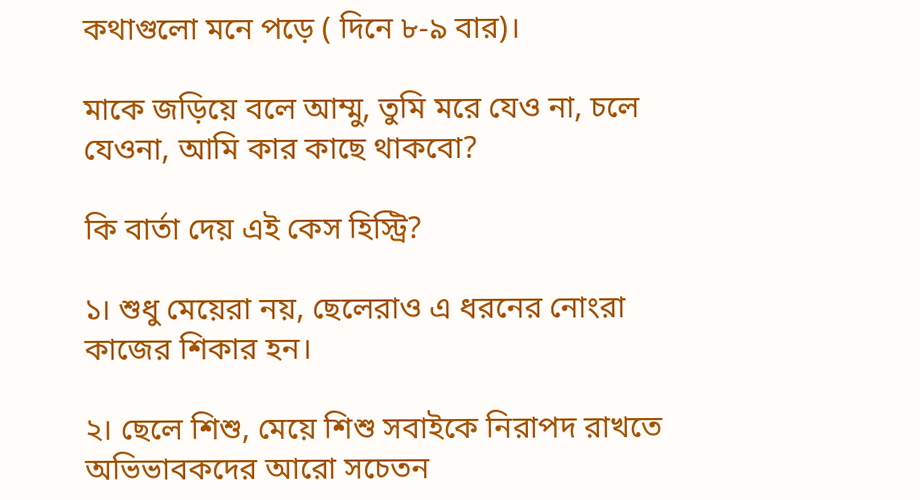কথাগুলো মনে পড়ে ( দিনে ৮-৯ বার)।

মাকে জড়িয়ে বলে আম্মু, তুমি মরে যেও না, চলে যেওনা, আমি কার কাছে থাকবো?

কি বার্তা দেয় এই কেস হিস্ট্রি?

১। শুধু মেয়েরা নয়, ছেলেরাও এ ধরনের নোংরা কাজের শিকার হন।

২। ছেলে শিশু, মেয়ে শিশু সবাইকে নিরাপদ রাখতে অভিভাবকদের আরো সচেতন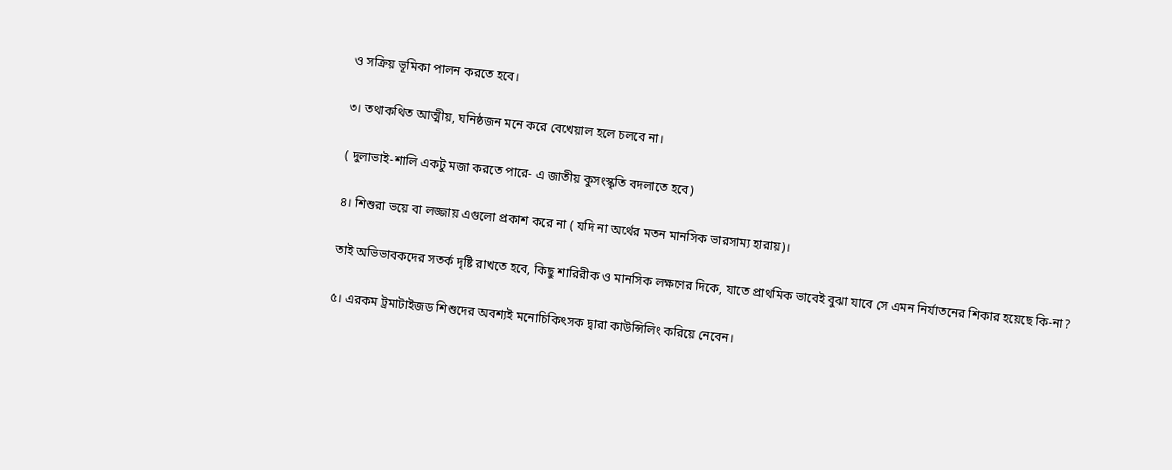ও সক্রিয় ভূমিকা পালন করতে হবে।

৩। তথাকথিত আত্মীয়, ঘনিষ্ঠজন মনে করে বেখেয়াল হলে চলবে না।

( দুলাভাই-শালি একটু মজা করতে পারে- এ জাতীয় কুসংস্কৃতি বদলাতে হবে)

৪। শিশুরা ভয়ে বা লজ্জায় এগুলো প্রকাশ করে না ( যদি না অর্থের মতন মানসিক ভারসাম্য হারায়)।

তাই অভিভাবকদের সতর্ক দৃষ্টি রাখতে হবে, কিছু শারিরীক ও মানসিক লক্ষণের দিকে, যাতে প্রাথমিক ভাবেই বুঝা যাবে সে এমন নির্যাতনের শিকার হয়েছে কি-না?

৫। এরকম ট্রমাটাইজড শিশুদের অবশ্যই মনোচিকিৎসক দ্বারা কাউন্সিলিং করিয়ে নেবেন।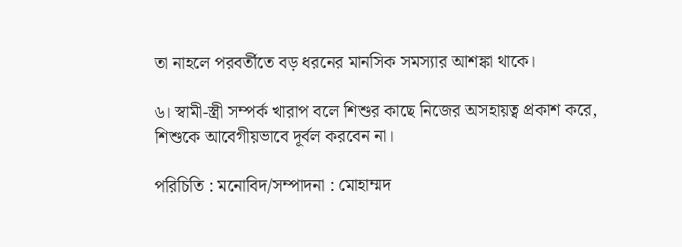তা নাহলে পরবর্তীতে বড় ধরনের মানসিক সমস্যার আশঙ্কা থাকে।

৬। স্বামী-স্ত্রী সম্পর্ক খারাপ বলে শিশুর কাছে নিজের অসহায়ত্ব প্রকাশ করে, শিশুকে আবেগীয়ভাবে দূর্বল করবেন না।

পরিচিতি : মনোবিদ/সম্পাদনা : মোহাম্মদ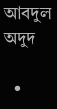আবদুল অদুদ

  •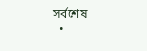সর্বশেষ
  •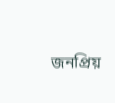জনপ্রিয়